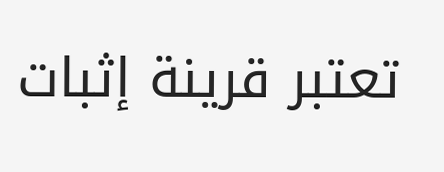تعتبر قرينة إثبات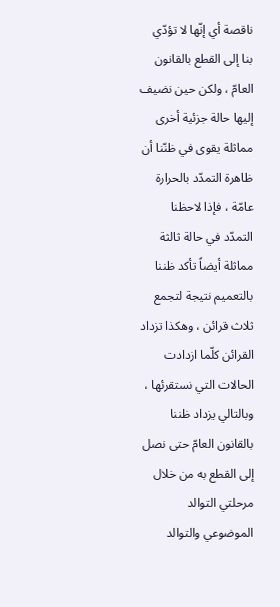ناقصة أي إنّها لا تؤدّي بنا إلى القطع بالقانون العامّ ، ولكن حين نضيف إليها حالة جزئية أخرى مماثلة يقوى في ظنّنا أن ظاهرة التمدّد بالحرارة عامّة ، فإذا لاحظنا التمدّد في حالة ثالثة مماثلة أيضاً تأكد ظننا بالتعميم نتيجة لتجمع ثلاث قرائن ، وهكذا تزداد القرائن كلّما ازدادت الحالات التي نستقرئها ، وبالتالي يزداد ظننا بالقانون العامّ حتى نصل إلى القطع به من خلال مرحلتي التوالد الموضوعي والتوالد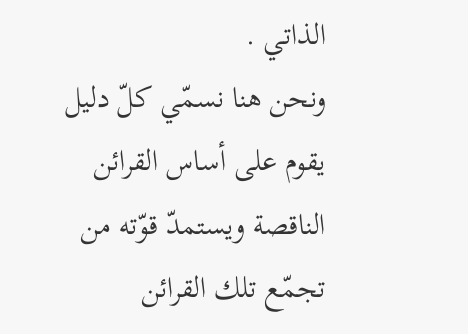الذاتي .
ونحن هنا نسمّي كلّ دليل يقوم على أساس القرائن الناقصة ويستمدّ قوّته من تجمّع تلك القرائن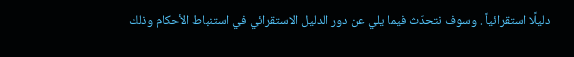دليلًا استقرائياً . وسوف نتحدّث فيما يلي عن دور الدليل الاستقرائي في استنباط الأحكام وذلك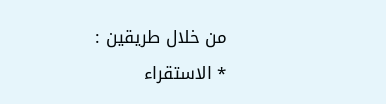من خلال طريقين :
* الاستقراء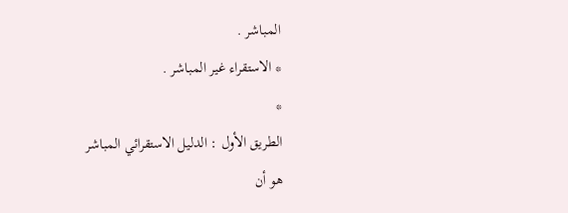المباشر .
* الاستقراء غير المباشر .
*
الطريق الأول : الدليل الاستقرائي المباشر
هو أن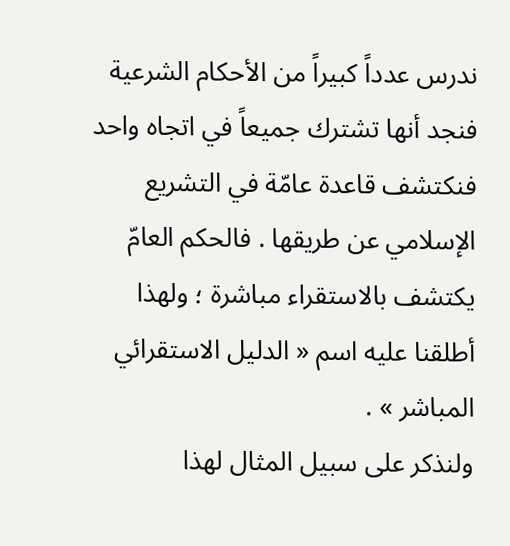ندرس عدداً كبيراً من الأحكام الشرعية فنجد أنها تشترك جميعاً في اتجاه واحد فنكتشف قاعدة عامّة في التشريع الإسلامي عن طريقها . فالحكم العامّ يكتشف بالاستقراء مباشرة ؛ ولهذا أطلقنا عليه اسم « الدليل الاستقرائي المباشر » .
ولنذكر على سبيل المثال لهذا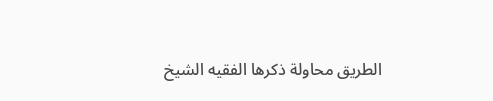الطريق محاولة ذكرها الفقيه الشيخ